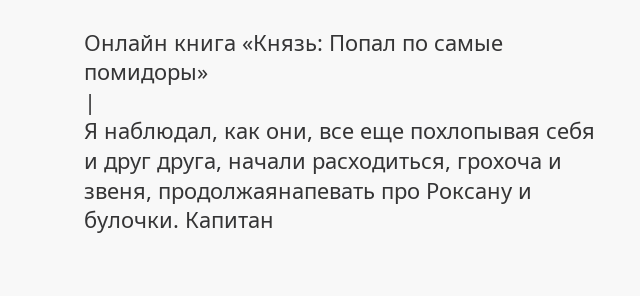Онлайн книга «Князь: Попал по самые помидоры»
|
Я наблюдал, как они, все еще похлопывая себя и друг друга, начали расходиться, грохоча и звеня, продолжаянапевать про Роксану и булочки. Капитан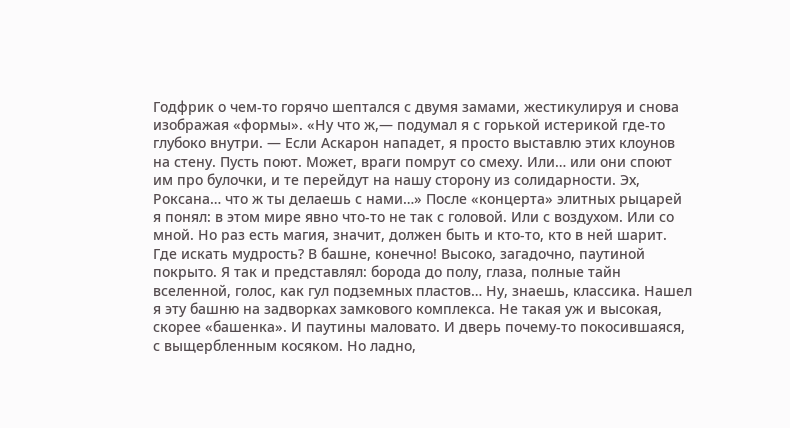Годфрик о чем-то горячо шептался с двумя замами, жестикулируя и снова изображая «формы». «Ну что ж,— подумал я с горькой истерикой где-то глубоко внутри. — Если Аскарон нападет, я просто выставлю этих клоунов на стену. Пусть поют. Может, враги помрут со смеху. Или… или они споют им про булочки, и те перейдут на нашу сторону из солидарности. Эх, Роксана… что ж ты делаешь с нами…» После «концерта» элитных рыцарей я понял: в этом мире явно что-то не так с головой. Или с воздухом. Или со мной. Но раз есть магия, значит, должен быть и кто-то, кто в ней шарит. Где искать мудрость? В башне, конечно! Высоко, загадочно, паутиной покрыто. Я так и представлял: борода до полу, глаза, полные тайн вселенной, голос, как гул подземных пластов… Ну, знаешь, классика. Нашел я эту башню на задворках замкового комплекса. Не такая уж и высокая, скорее «башенка». И паутины маловато. И дверь почему-то покосившаяся, с выщербленным косяком. Но ладно,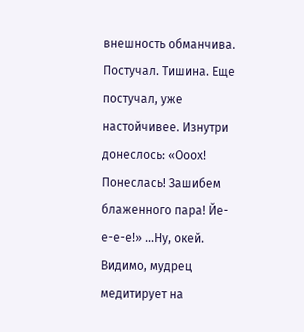внешность обманчива. Постучал. Тишина. Еще постучал, уже настойчивее. Изнутри донеслось: «Ооох! Понеслась! Зашибем блаженного пара! Йе-е-е-е!» …Ну, окей. Видимо, мудрец медитирует на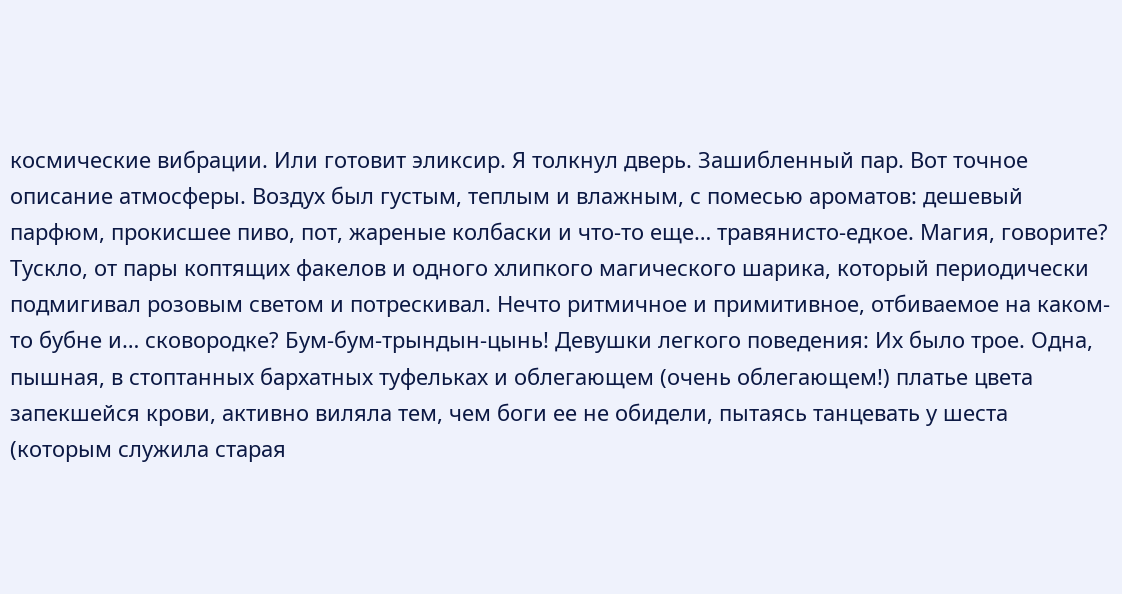космические вибрации. Или готовит эликсир. Я толкнул дверь. Зашибленный пар. Вот точное описание атмосферы. Воздух был густым, теплым и влажным, с помесью ароматов: дешевый парфюм, прокисшее пиво, пот, жареные колбаски и что-то еще… травянисто-едкое. Магия, говорите? Тускло, от пары коптящих факелов и одного хлипкого магического шарика, который периодически подмигивал розовым светом и потрескивал. Нечто ритмичное и примитивное, отбиваемое на каком-то бубне и… сковородке? Бум-бум-трындын-цынь! Девушки легкого поведения: Их было трое. Одна, пышная, в стоптанных бархатных туфельках и облегающем (очень облегающем!) платье цвета запекшейся крови, активно виляла тем, чем боги ее не обидели, пытаясь танцевать у шеста (которым служила старая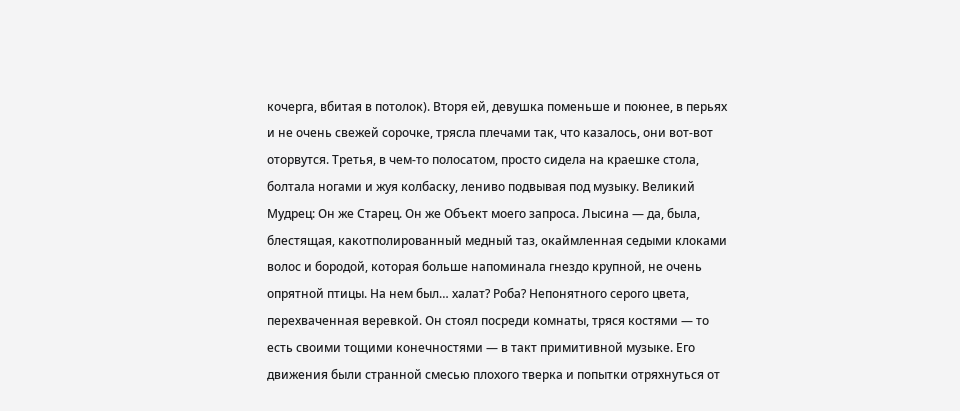кочерга, вбитая в потолок). Вторя ей, девушка поменьше и поюнее, в перьях и не очень свежей сорочке, трясла плечами так, что казалось, они вот-вот оторвутся. Третья, в чем-то полосатом, просто сидела на краешке стола, болтала ногами и жуя колбаску, лениво подвывая под музыку. Великий Мудрец: Он же Старец. Он же Объект моего запроса. Лысина — да, была, блестящая, какотполированный медный таз, окаймленная седыми клоками волос и бородой, которая больше напоминала гнездо крупной, не очень опрятной птицы. На нем был… халат? Роба? Непонятного серого цвета, перехваченная веревкой. Он стоял посреди комнаты, тряся костями — то есть своими тощими конечностями — в такт примитивной музыке. Его движения были странной смесью плохого тверка и попытки отряхнуться от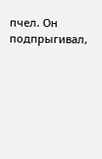пчел. Он подпрыгивал,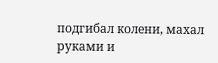подгибал колени, махал руками и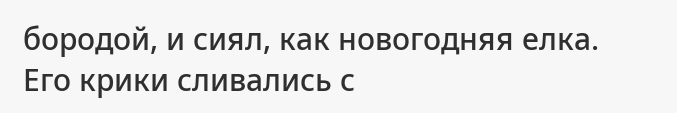бородой, и сиял, как новогодняя елка. Его крики сливались с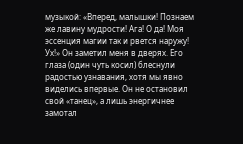музыкой: «Вперед, малышки! Познаем же лавину мудрости! Ага! О да! Моя эссенция магии так и рвется наружу! Ух!» Он заметил меня в дверях. Его глаза (один чуть косил) блеснули радостью узнавания, хотя мы явно виделись впервые. Он не остановил свой «танец», а лишь энергичнее замотал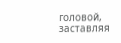головой, заставляя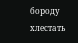бороду хлестать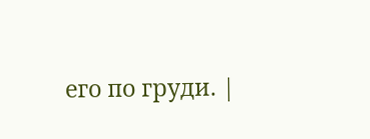его по груди. |